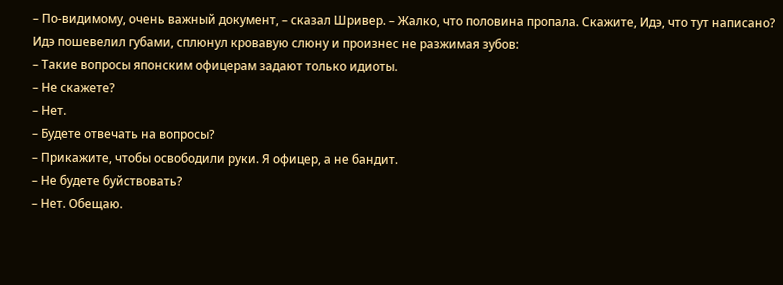– По-видимому, очень важный документ, – сказал Шривер. – Жалко, что половина пропала. Скажите, Идэ, что тут написано?
Идэ пошевелил губами, сплюнул кровавую слюну и произнес не разжимая зубов:
– Такие вопросы японским офицерам задают только идиоты.
– Не скажете?
– Нет.
– Будете отвечать на вопросы?
– Прикажите, чтобы освободили руки. Я офицер, а не бандит.
– Не будете буйствовать?
– Нет. Обещаю.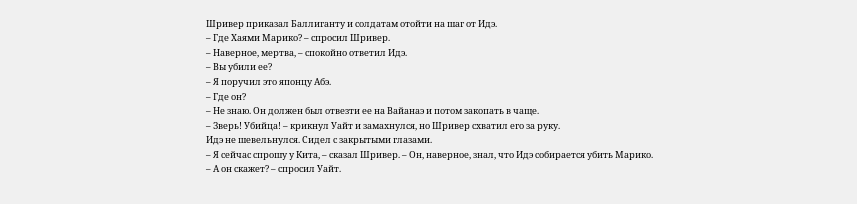Шривер приказал Баллиганту и солдатам отойти на шаг от Идэ.
– Где Хаями Марико? – спросил Шривер.
– Наверное, мертва, – спокойно ответил Идэ.
– Вы убили ее?
– Я поручил это японцу Абэ.
– Где он?
– Не знаю. Он должен был отвезти ее на Вайанаэ и потом закопать в чаще.
– Зверь! Убийца! – крикнул Уайт и замахнулся, но Шривер схватил его за руку.
Идэ не шевельнулся. Сидел с закрытыми глазами.
– Я сейчас спрошу у Кита, – сказал Шривер. – Он, наверное, знал, что Идэ собирается убить Марико.
– А он скажет? – спросил Уайт.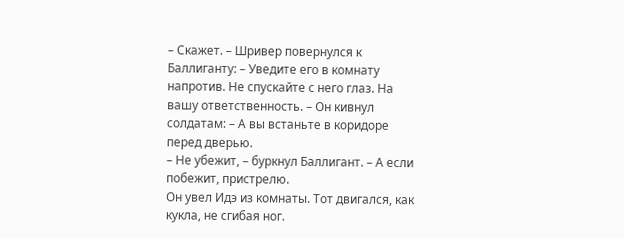– Скажет. – Шривер повернулся к Баллиганту: – Уведите его в комнату напротив. Не спускайте с него глаз. На вашу ответственность. – Он кивнул солдатам: – А вы встаньте в коридоре перед дверью.
– Не убежит, – буркнул Баллигант. – А если побежит, пристрелю.
Он увел Идэ из комнаты. Тот двигался, как кукла, не сгибая ног.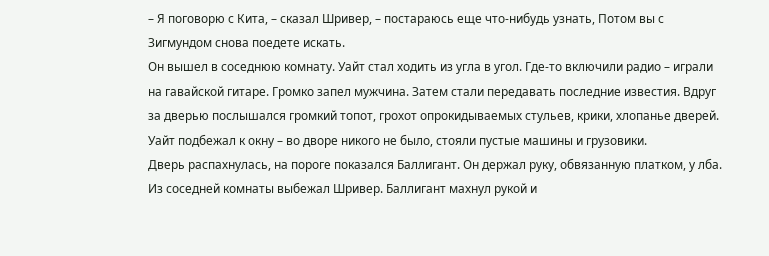– Я поговорю с Кита, – сказал Шривер, – постараюсь еще что-нибудь узнать, Потом вы с Зигмундом снова поедете искать.
Он вышел в соседнюю комнату. Уайт стал ходить из угла в угол. Где-то включили радио – играли на гавайской гитаре. Громко запел мужчина. Затем стали передавать последние известия. Вдруг за дверью послышался громкий топот, грохот опрокидываемых стульев, крики, хлопанье дверей. Уайт подбежал к окну – во дворе никого не было, стояли пустые машины и грузовики.
Дверь распахнулась, на пороге показался Баллигант. Он держал руку, обвязанную платком, у лба. Из соседней комнаты выбежал Шривер. Баллигант махнул рукой и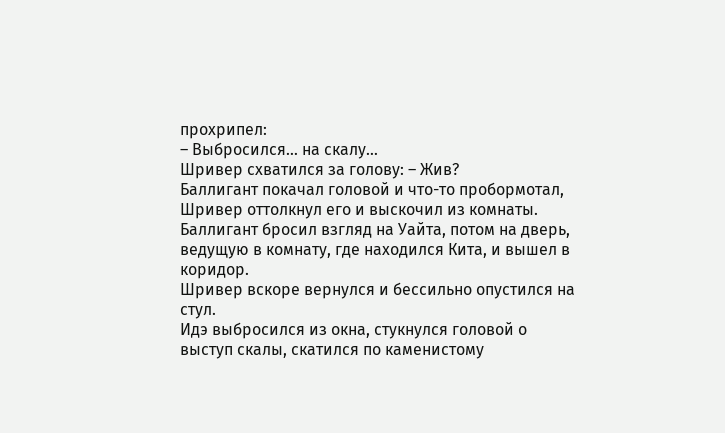прохрипел:
– Выбросился… на скалу…
Шривер схватился за голову: – Жив?
Баллигант покачал головой и что-то пробормотал, Шривер оттолкнул его и выскочил из комнаты. Баллигант бросил взгляд на Уайта, потом на дверь, ведущую в комнату, где находился Кита, и вышел в коридор.
Шривер вскоре вернулся и бессильно опустился на стул.
Идэ выбросился из окна, стукнулся головой о выступ скалы, скатился по каменистому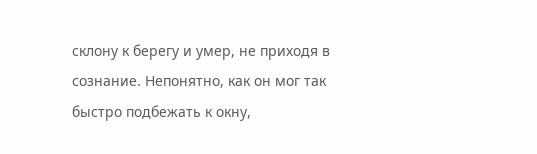склону к берегу и умер, не приходя в сознание. Непонятно, как он мог так быстро подбежать к окну,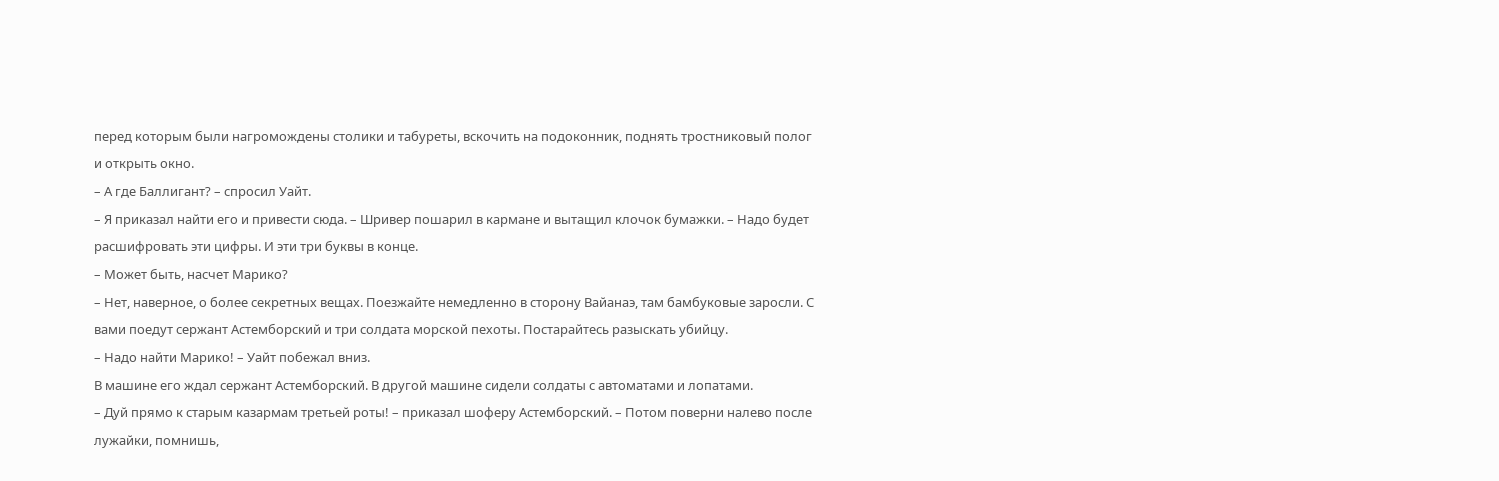перед которым были нагромождены столики и табуреты, вскочить на подоконник, поднять тростниковый полог и открыть окно.
– А где Баллигант? – спросил Уайт.
– Я приказал найти его и привести сюда. – Шривер пошарил в кармане и вытащил клочок бумажки. – Надо будет расшифровать эти цифры. И эти три буквы в конце.
– Может быть, насчет Марико?
– Нет, наверное, о более секретных вещах. Поезжайте немедленно в сторону Вайанаэ, там бамбуковые заросли. С вами поедут сержант Астемборский и три солдата морской пехоты. Постарайтесь разыскать убийцу.
– Надо найти Марико! – Уайт побежал вниз.
В машине его ждал сержант Астемборский. В другой машине сидели солдаты с автоматами и лопатами.
– Дуй прямо к старым казармам третьей роты! – приказал шоферу Астемборский. – Потом поверни налево после лужайки, помнишь,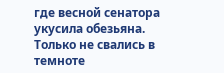где весной сенатора укусила обезьяна. Только не свались в темноте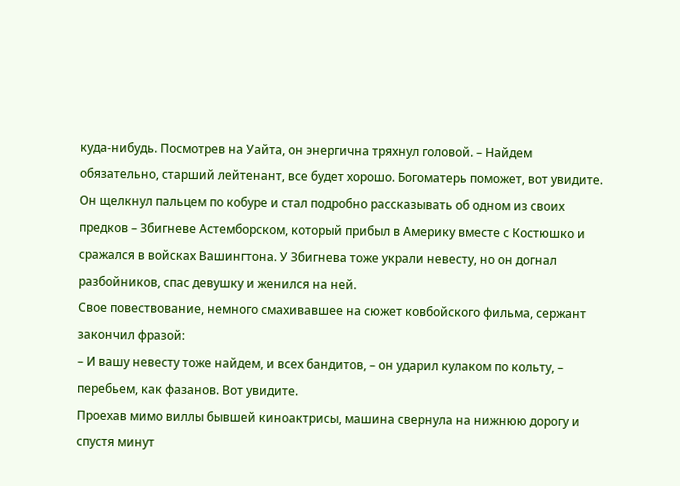куда-нибудь. Посмотрев на Уайта, он энергична тряхнул головой. – Найдем обязательно, старший лейтенант, все будет хорошо. Богоматерь поможет, вот увидите.
Он щелкнул пальцем по кобуре и стал подробно рассказывать об одном из своих предков – Збигневе Астемборском, который прибыл в Америку вместе с Костюшко и сражался в войсках Вашингтона. У Збигнева тоже украли невесту, но он догнал разбойников, спас девушку и женился на ней.
Свое повествование, немного смахивавшее на сюжет ковбойского фильма, сержант закончил фразой:
– И вашу невесту тоже найдем, и всех бандитов, – он ударил кулаком по кольту, – перебьем, как фазанов. Вот увидите.
Проехав мимо виллы бывшей киноактрисы, машина свернула на нижнюю дорогу и спустя минут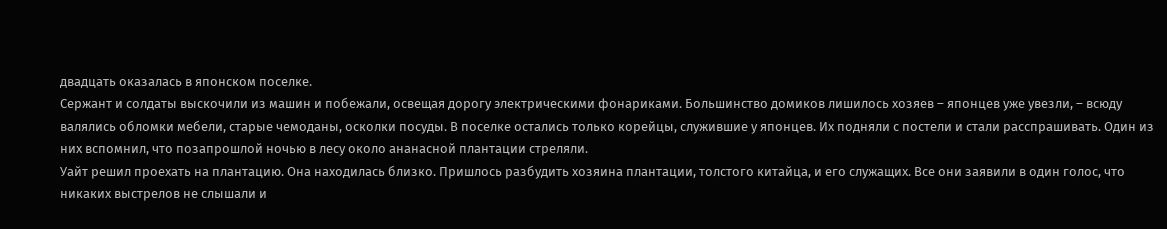двадцать оказалась в японском поселке.
Сержант и солдаты выскочили из машин и побежали, освещая дорогу электрическими фонариками. Большинство домиков лишилось хозяев – японцев уже увезли, – всюду валялись обломки мебели, старые чемоданы, осколки посуды. В поселке остались только корейцы, служившие у японцев. Их подняли с постели и стали расспрашивать. Один из них вспомнил, что позапрошлой ночью в лесу около ананасной плантации стреляли.
Уайт решил проехать на плантацию. Она находилась близко. Пришлось разбудить хозяина плантации, толстого китайца, и его служащих. Все они заявили в один голос, что никаких выстрелов не слышали и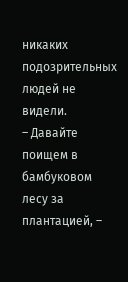никаких подозрительных людей не видели.
– Давайте поищем в бамбуковом лесу за плантацией, –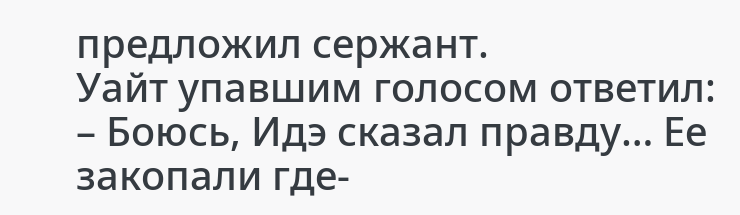предложил сержант.
Уайт упавшим голосом ответил:
– Боюсь, Идэ сказал правду… Ее закопали где-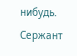нибудь.
Сержант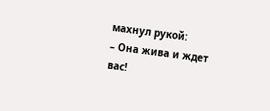махнул рукой:
– Она жива и ждет вас!